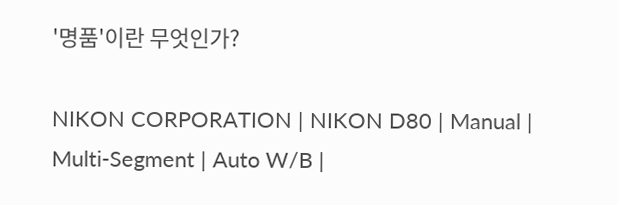'명품'이란 무엇인가?

NIKON CORPORATION | NIKON D80 | Manual | Multi-Segment | Auto W/B |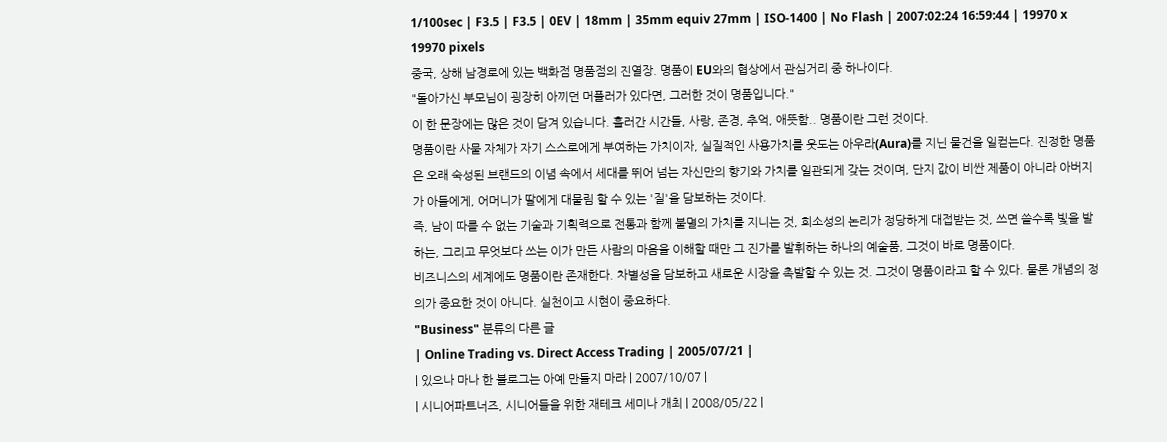1/100sec | F3.5 | F3.5 | 0EV | 18mm | 35mm equiv 27mm | ISO-1400 | No Flash | 2007:02:24 16:59:44 | 19970 x 19970 pixels
중국, 상해 남경로에 있는 백화점 명품점의 진열장. 명품이 EU와의 협상에서 관심거리 중 하나이다.
"돌아가신 부모님이 굉장히 아끼던 머플러가 있다면, 그러한 것이 명품입니다."
이 한 문장에는 많은 것이 담겨 있습니다. 흘러간 시간들, 사랑, 존경, 추억, 애뜻함.. 명품이란 그런 것이다.
명품이란 사물 자체가 자기 스스로에게 부여하는 가치이자, 실질적인 사용가치를 웃도는 아우라(Aura)를 지닌 물건을 일컫는다. 진정한 명품은 오래 숙성된 브랜드의 이념 속에서 세대를 뛰어 넘는 자신만의 향기와 가치를 일관되게 갖는 것이며, 단지 값이 비싼 제품이 아니라 아버지가 아들에게, 어머니가 딸에게 대물림 할 수 있는 '질'을 담보하는 것이다.
즉, 남이 따를 수 없는 기술과 기획력으로 전통과 함께 불멸의 가치를 지니는 것, 희소성의 논리가 정당하게 대접받는 것, 쓰면 쓸수록 빛을 발하는, 그리고 무엇보다 쓰는 이가 만든 사람의 마음을 이해할 때만 그 진가를 발휘하는 하나의 예술품, 그것이 바로 명품이다.
비즈니스의 세계에도 명품이란 존재한다. 차별성을 담보하고 새로운 시장을 촉발할 수 있는 것. 그것이 명품이라고 할 수 있다. 물론 개념의 정의가 중요한 것이 아니다. 실천이고 시현이 중요하다.
"Business" 분류의 다른 글
| Online Trading vs. Direct Access Trading | 2005/07/21 |
| 있으나 마나 한 블로그는 아예 만들지 마라 | 2007/10/07 |
| 시니어파트너즈, 시니어들을 위한 재테크 세미나 개최 | 2008/05/22 |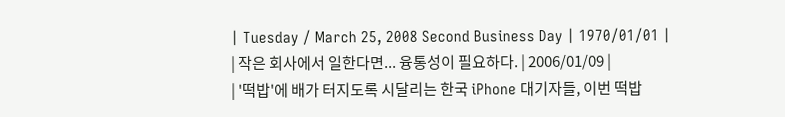| Tuesday / March 25, 2008 Second Business Day | 1970/01/01 |
| 작은 회사에서 일한다면... 융통성이 필요하다. | 2006/01/09 |
| '떡밥'에 배가 터지도록 시달리는 한국 iPhone 대기자들, 이번 떡밥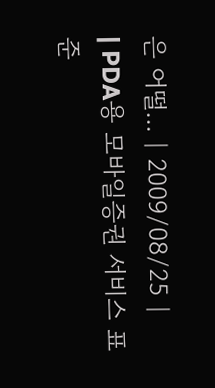은 어떨... | 2009/08/25 |
| PDA용 모바일증권 서비스 표준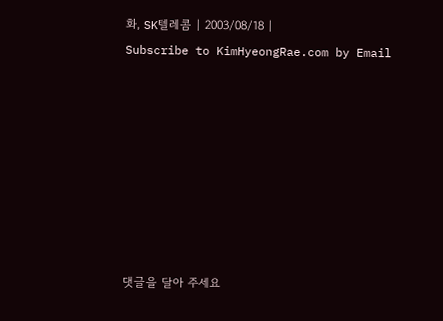화, SK텔레콤 | 2003/08/18 |
Subscribe to KimHyeongRae.com by Email








댓글을 달아 주세요